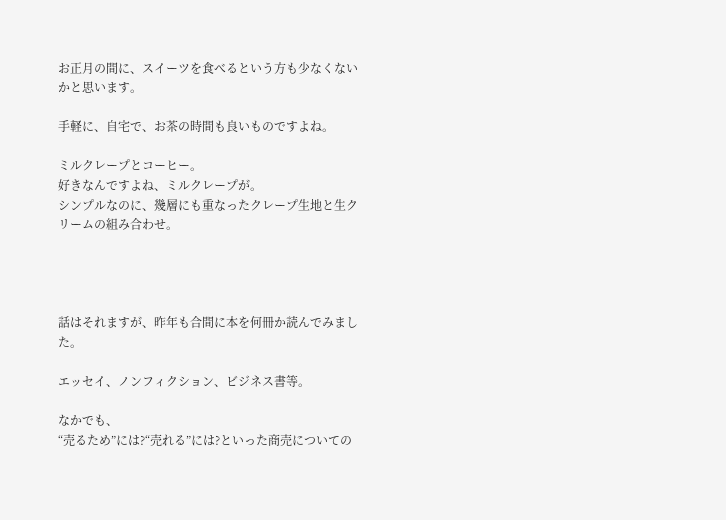お正月の間に、スイーツを食べるという方も少なくないかと思います。

手軽に、自宅で、お茶の時間も良いものですよね。

ミルクレープとコーヒー。
好きなんですよね、ミルクレープが。
シンプルなのに、幾層にも重なったクレープ生地と生クリームの組み合わせ。




話はそれますが、昨年も合間に本を何冊か読んでみました。

エッセイ、ノンフィクション、ビジネス書等。

なかでも、
“売るため”には?“売れる”には?といった商売についての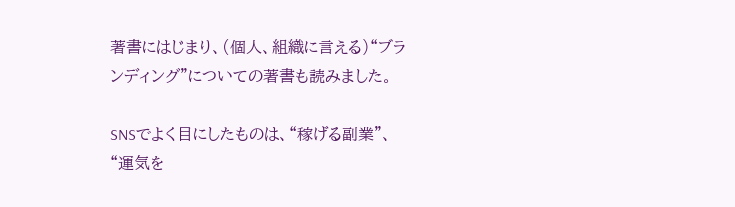著書にはじまり、(個人、組織に言える)“ブランディング”についての著書も読みました。

SNSでよく目にしたものは、“稼げる副業”、“運気を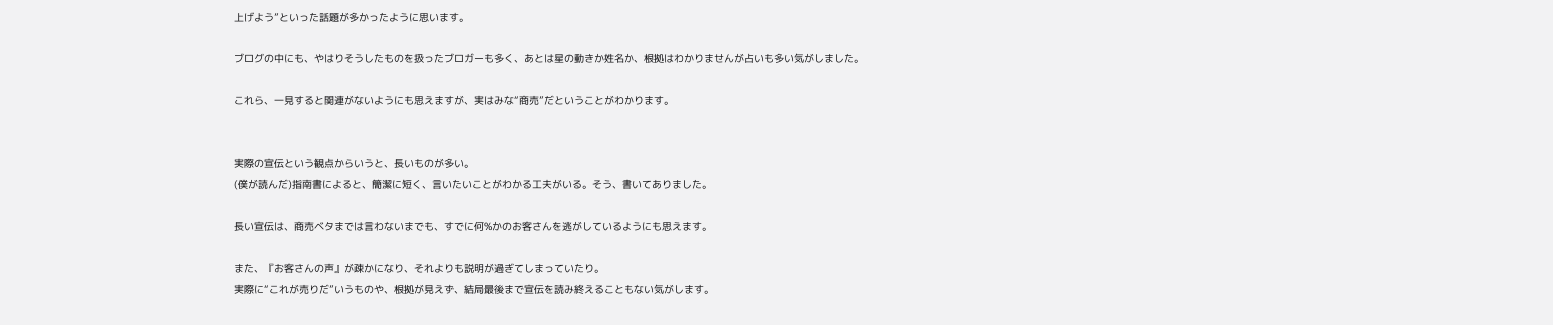上げよう”といった話題が多かったように思います。

ブログの中にも、やはりそうしたものを扱ったブロガーも多く、あとは星の動きか姓名か、根拠はわかりませんが占いも多い気がしました。

これら、一見すると関連がないようにも思えますが、実はみな“商売”だということがわかります。


実際の宣伝という観点からいうと、長いものが多い。
(僕が読んだ)指南書によると、簡潔に短く、言いたいことがわかる工夫がいる。そう、書いてありました。

長い宣伝は、商売ベタまでは言わないまでも、すでに何%かのお客さんを逃がしているようにも思えます。

また、『お客さんの声』が疎かになり、それよりも説明が過ぎてしまっていたり。
実際に“これが売りだ”いうものや、根拠が見えず、結局最後まで宣伝を読み終えることもない気がします。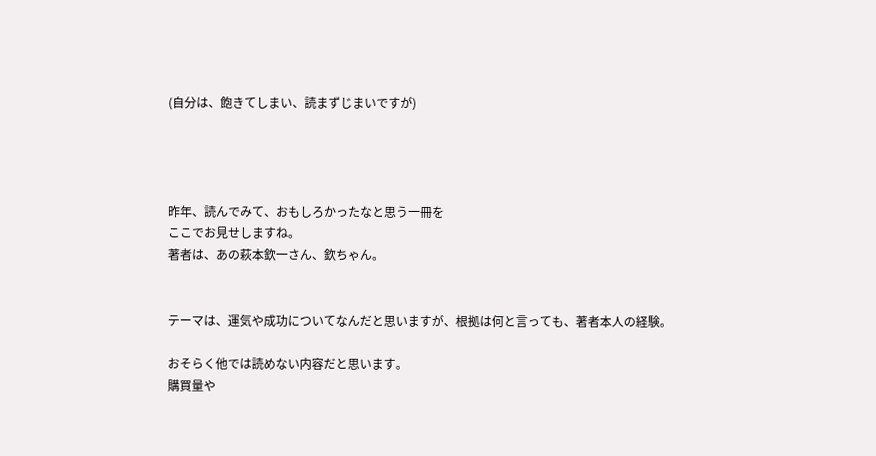(自分は、飽きてしまい、読まずじまいですが)




昨年、読んでみて、おもしろかったなと思う一冊を
ここでお見せしますね。
著者は、あの萩本欽一さん、欽ちゃん。


テーマは、運気や成功についてなんだと思いますが、根拠は何と言っても、著者本人の経験。

おそらく他では読めない内容だと思います。
購買量や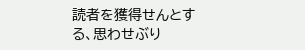読者を獲得せんとする、思わせぶり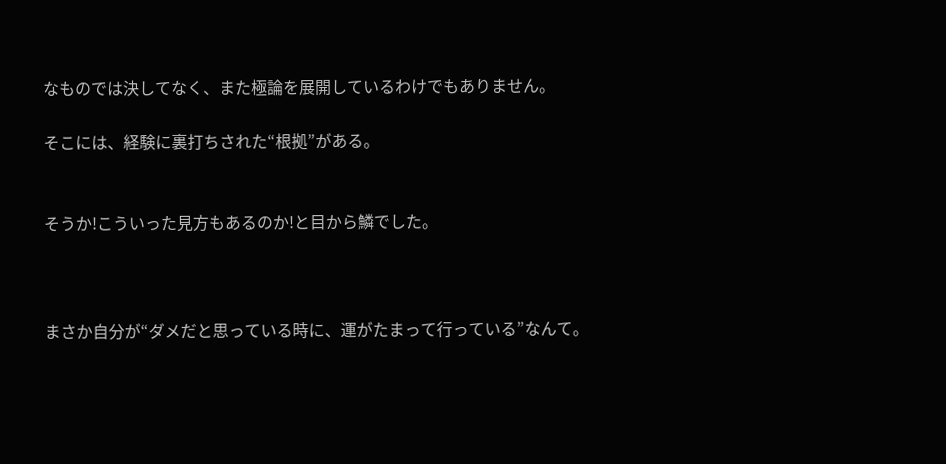なものでは決してなく、また極論を展開しているわけでもありません。

そこには、経験に裏打ちされた“根拠”がある。


そうか!こういった見方もあるのか!と目から鱗でした。



まさか自分が“ダメだと思っている時に、運がたまって行っている”なんて。